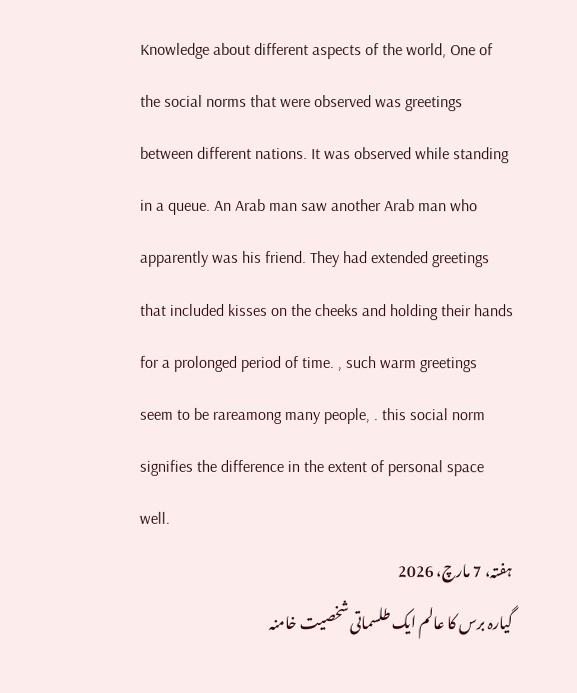Knowledge about different aspects of the world, One of the social norms that were observed was greetings between different nations. It was observed while standing in a queue. An Arab man saw another Arab man who apparently was his friend. They had extended greetings that included kisses on the cheeks and holding their hands for a prolonged period of time. , such warm greetings seem to be rareamong many people, . this social norm signifies the difference in the extent of personal space well.
ہفتہ، 7 مارچ، 2026
گیارہ برس کا عالم ایک طلسماتی شخصیت خامنہ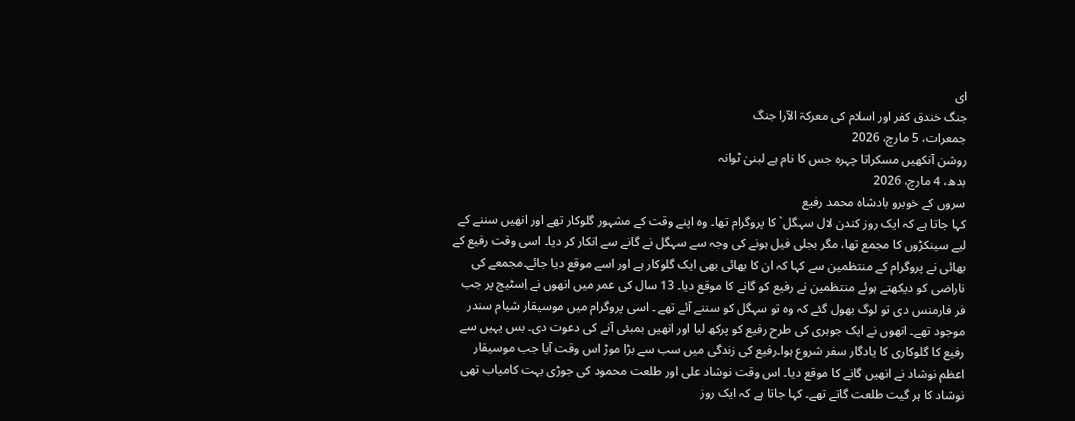ای
جنگ خندق کفر اور اسلام کی معرکۃ الآرا جنگ
جمعرات، 5 مارچ، 2026
روشن آنکھیں مسکراتا چہرہ جس کا نام ہے لبنیٰ ٹوانہ
بدھ، 4 مارچ، 2026
سروں کے خوبرو بادشاہ محمد رفیع
کہا جاتا ہے کہ ایک روز کندن لال سہگل` کا پروگرام تھا۔ وہ اپنے وقت کے مشہور گلوکار تھے اور انھیں سننے کے لیے سینکڑوں کا مجمع تھا، مگر بجلی فیل ہونے کی وجہ سے سہگل نے گانے سے انکار کر دیا۔ اسی وقت رفیع کے بھائی نے پروگرام کے منتظمین سے کہا کہ ان کا بھائی بھی ایک گلوکار ہے اور اسے موقع دیا جائے۔مجمعے کی ناراضی کو دیکھتے ہوئے منتظمین نے رفیع کو گانے کا موقع دیا۔ 13 سال کی عمر میں انھوں نے اِسٹیج پر جب فر فارمنس دی تو لوگ بھول گئے کہ وہ تو سہگل کو سننے آئے تھے ۔ اسی پروگرام میں موسیقار شیام سندر موجود تھے۔ انھوں نے ایک جوہری کی طرح رفیع کو پرکھ لیا اور انھیں بمبئی آنے کی دعوت دی۔ بس یہیں سے رفیع کا گلوکاری کا یادگار سفر شروع ہوا۔رفیع کی زندگی میں سب سے بڑا موڑ اس وقت آیا جب موسیقار اعظم نوشاد نے انھیں گانے کا موقع دیا۔ اس وقت نوشاد علی اور طلعت محمود کی جوڑی بہت کامیاب تھی نوشاد کا ہر گیت طلعت گاتے تھے۔ کہا جاتا ہے کہ ایک روز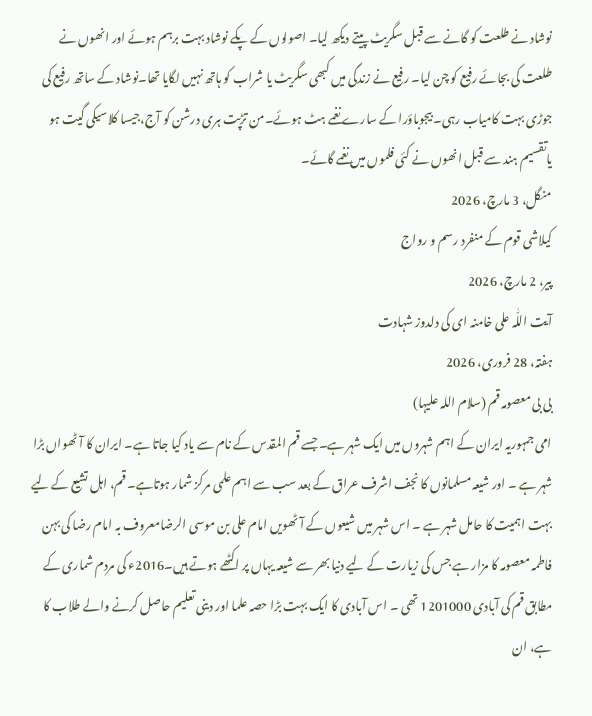نوشاد نے طلعت کو گانے سے قبل سگریٹ پیتے دیکھ لیا۔ اصولوں کے پکے نوشاد بہت برہم ہوئے اور انھوں نے طلعت کی بجائے رفیع کو چن لیا۔ رفیع نے زندگی میں کبھی سگریٹ یا شراب کو ہاتھ نہیں لگایا تھا۔نوشاد کے ساتھ رفیع کی جوڑی بہت کامیاب رہی۔ بیجوباؤرا کے سارے نغمے ہٹ ہوئے۔من تڑپت ہری درشن کو آج،جیسا کلاسیکی گیت ہو یاتقسیم ہند سے قبل انھوں نے کئی فلموں میں نغمے گائے۔
منگل، 3 مارچ، 2026
کیلاشی قوم کے منفرد رسم و رواج
پیر، 2 مارچ، 2026
آیت اللّٰہ علی خامنہ ای کی دلدوز شہادت
ہفتہ، 28 فروری، 2026
بی بی معصومہ قم (سلام اللہ علیہا)
امی جمہوریہ ایران کے اہم شہروں میں ایک شہر ہے۔ جسے قم المقدس کے نام سے یاد کیا جاتا ہے۔ ایران کا آٹھواں بڑا شہر ہے ۔ اور شیعہ مسلمانوں کا نجف اشرف عراق کے بعد سب سے اہم علمی مرکز شمار ہوتاہے۔ قم، اہل تشیع کے لیے بہت اہمیت کا حامل شہر ہے ۔ اس شہر میں شیعوں کے آٹھویں امام علی بن موسی الرضامعروف بہ امام رضا کی بہن فاطمہ معصومہ کا مزار ہے جس کی زیارت کے لیے دنیا بھر سے شیعہ یہاں پر اکٹھے ہوتے ہیں۔2016ء کی مردم شماری کے مطابق قم کی آبادی 1201000 تھی ۔ اس آبادی کا ایک بہت بڑا حصہ علما اور دینی تعلیم حاصل کرنے والے طلاب کا ہے، ان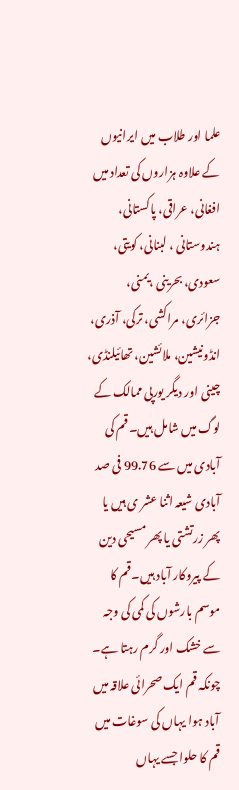علما اور طلاب میں ایرانیوں کے علاوہ ہزاروں کی تعداد میں افغانی، عراقی، پاکستانی، ہندوستانی ، لبنانی، کویتی، سعودی، بحرینی ،یمنی، جزائری، مراکشی، ترکی، آذری، انڈونیشین، ملائشین، تھائیلنڈی، چینی اور دیگر یورپی ممالک کے لوگ میں شامل ہیں۔ قم کی آبادی میں سے 99.76 فی صد آبادی شیعہ اثنا عشر ی ہیں یا پھر زرتشتی یا پھر مسیحی دین کے پیروکار آباد ہیں۔قم کا موسم بارشوں کی کمی کی وجہ سے خشک اور گرم رہتا ہے۔ چونکہ قم ایک صحرائی علاقہ میں آباد ہوا یہاں کی سوغات میں قم کا حلوا جسے یہاں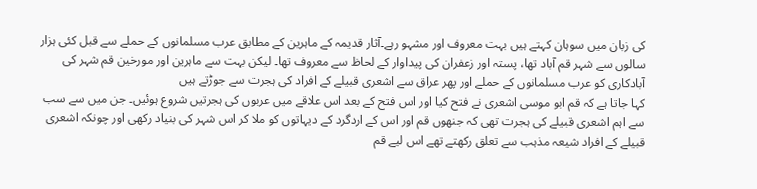کی زبان میں سوہان کہتے ہیں بہت معروف اور مشہو رہے۔آثار قدیمہ کے ماہرین کے مطابق عرب مسلمانوں کے حملے سے قبل کئی ہزار سالوں سے شہر قم آباد تھا، پستہ اور زعفران کی پیداوار کے لحاظ سے معروف تھا۔ لیکن بہت سے ماہرین اور مورخین قم شہر کی آبادکاری کو عرب مسلمانوں کے حملے اور پھر عراق سے اشعری قبیلے کے افراد کی ہجرت سے جوڑتے ہیں
کہا جاتا ہے کہ قم ابو موسی اشعری نے فتح کیا اور اس فتح کے بعد اس علاقے میں عربوں کی ہجرتیں شروع ہوئیں۔ جن میں سے سب سے اہم اشعری قبیلے کی ہجرت تھی کہ جنھوں قم اور اس کے اردگرد کے دیہاتوں کو ملا کر اس شہر کی بنیاد رکھی اور چونکہ اشعری قبیلے کے افراد شیعہ مذہب سے تعلق رکھتے تھے اس لیے قم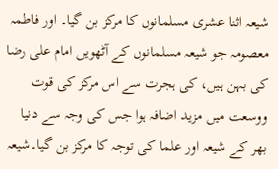شیعہ اثنا عشری مسلمانوں کا مرکز بن گیا۔ اور فاطمہ معصومہ جو شیعہ مسلمانوں کے آٹھویں امام علی رضا کی بہن ہیں، کی ہجرت سے اس مرکز کی قوت ووسعت میں مزید اضافہ ہوا جس کی وجہ سے دنیا بھر کے شیعہ اور علما کی توجہ کا مرکز بن گیا۔شیعہ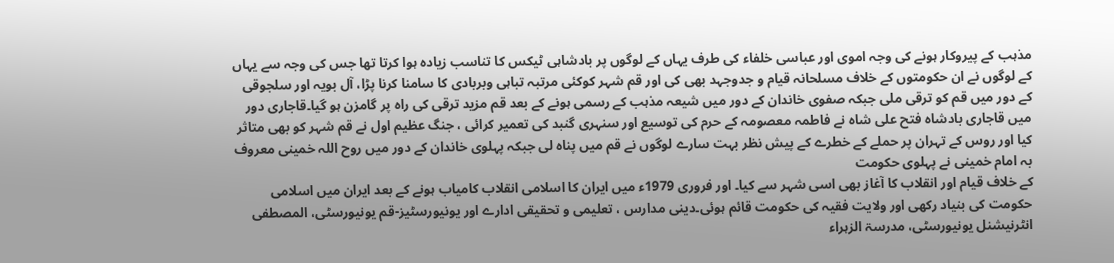مذہب کے پیروکار ہونے کی وجہ اموی اور عباسی خلفاء کی طرف یہاں کے لوگوں پر بادشاہی ٹیکس کا تناسب زیادہ ہوا کرتا تھا جس کی وجہ سے یہاں کے لوگوں نے ان حکومتوں کے خلاف مسلحانہ قیام و جدوجہد بھی کی اور قم شہر کوکئی مرتبہ تباہی وبربادی کا سامنا کرنا پڑا، آل بویہ اور سلجوقی کے دور میں قم کو ترقی ملی جبکہ صفوی خاندان کے دور میں شیعہ مذہب کے رسمی ہونے کے بعد قم مزید ترقی کی راہ پر گامزن ہو گیا۔قاجاری دور میں قاجاری بادشاہ فتح علی شاہ نے فاطمہ معصومہ کے حرم کی توسیع اور سنہری گنبد کی تعمیر کرائی ، جنگ عظیم اول نے قم شہر کو بھی متاثر کیا اور روس کے تہران پر حملے کے خطرے کے پیش نظر بہت سارے لوگوں نے قم میں پناہ لی جبکہ پہلوی خاندان کے دور میں روح اللہ خمینی معروف بہ امام خمینی نے پہلوی حکومت
کے خلاف قیام اور انقلاب کا آغاز بھی اسی شہر سے کیا۔ اور فروری 1979ء میں ایران کا اسلامی انقلاب کامیاب ہونے کے بعد ایران میں اسلامی حکومت کی بنیاد رکھی اور ولایت فقیہ کی حکومت قائم ہوئی۔دینی مدارس ، تعلیمی و تحقیقی ادارے اور یونیورسٹیز-قم یونیورسٹی، المصطفی انٹرنیشنل یونیورسٹی، مدرسۃ الزہراء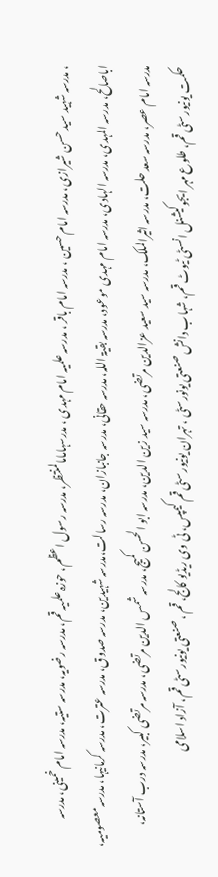، مدرسہ شہید سید حسن شیرازی، مدرسہ امام حسین ، مدرسہ امام باقر ، مدرسہ علمیہ امام مہدی ، مدرسہامامالمنتظر، مدرسہ رسول اعظم، حوزہ علمیہ قم، مدرسہ رضویہ، مدرسہ ستیہ، مدرسہ امام خمینی، مدرسہ اباصالح، مدرسہ المہدی، مدرسہ الہادی، مدرسہ امام مہدی موعود، مدرسہ بقیۃ اللہ، مدرسہ حقانی، مدرسہ جانبازان، مدرسہ رسالت،مدرسہ شہیدین، مدرسہ صدوق، مدرسہ عترت، مدرسہ کرمانیہا، مدرسہ معصومیہ، مدرسہ امام عصر، مدرسہ سعد حلت، مدرسہ اثیرالملک، مدرسہ سید سعید عزالدین مرتضی، مدرسہ سید زین الدین، مدرسہ ابو الحسن کمیج، مدرسہ شمس الدین مرتضی، مدرسہ مرتضی کبیر، مدرسہ درب آستانہ، حکمت یونیورسٹی قم، طلوع مہر ایجوکیشنل انسٹی ٹیوٹ قم، شہاب دانش صنعتی یونورسٹی ، تہران یونیورسٹی قم کیمپس، ٹی وی ریڈیو کالج، قم ، صنعتی یونیورسٹی قم، آزاد اسلامی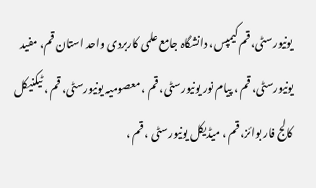یونیورسٹی، قم کیمپس، دانشگاہ جامع علمی کاربردی واحد استان قم، مفید یونیورسٹی، قم ، پیام نور یونیورسٹی، قم ، معصومیہ یونیورسٹی، قم ، ٹیکنیکل کالج فار بوائز، قم ، میڈیکل یونیورسٹی ، قم ،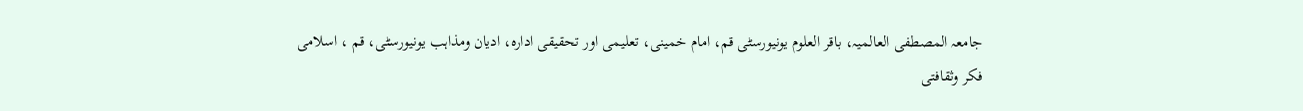جامعہ المصطفی العالمیہ، باقر العلوم یونیورسٹی قم، امام خمینی، تعلیمی اور تحقیقی ادارہ، ادیان ومذاہب یونیورسٹی، قم ، اسلامی فکر وثقافتی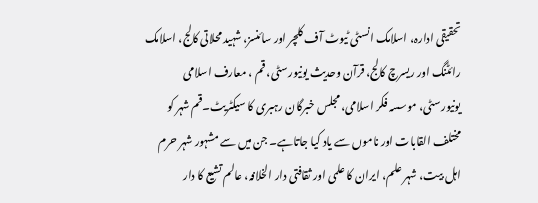تحقیقی ادارہ، اسلامک انسٹی ٹیوٹ آف کلچر اور سائنسز، شہید محلاتی کالج، اسلامک رائٹنگ اور ریسرچ کالج، قرآن وحدیث یونیورسٹی، قم ، معارف اسلامی یونیورسٹی، موسسہ فکر اسلامی، مجلس خبرگان رہبری کا سیکٹریٹ۔قم شہر کو مختلف القابات اور ناموں سے یاد کیا جاتاہے۔ جن میں سے مشہور شہر حرم اہل بیت، شہر علم، ایران کا علمی اور ثقافتی دار الخلافہ، عالم تشیع کا دار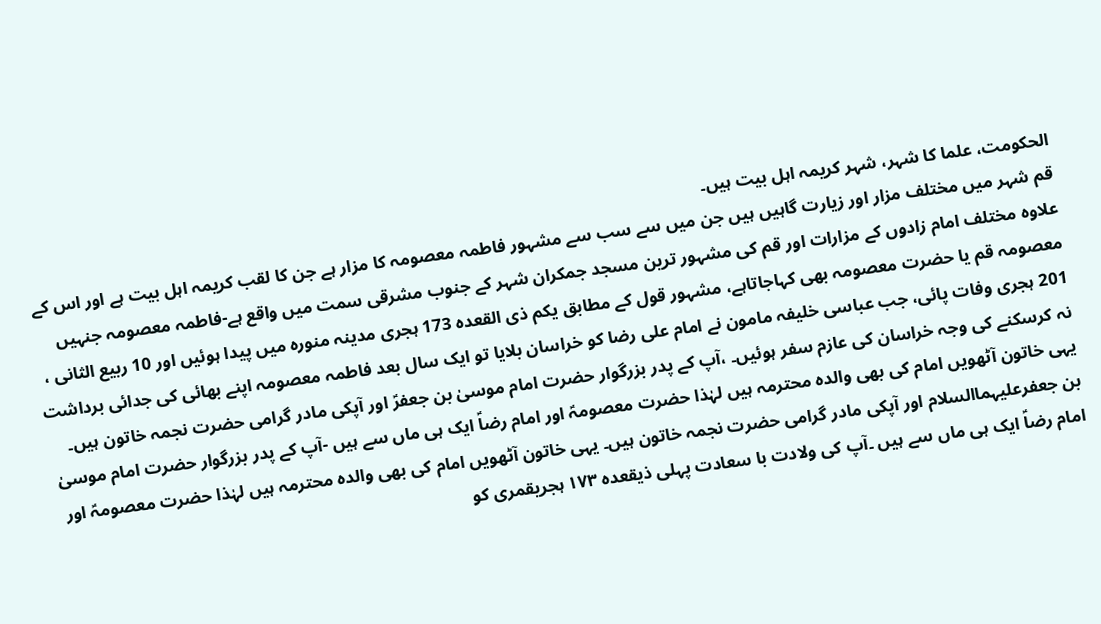الحکومت، علما کا شہر، شہر کریمہ اہل بیت ہیں۔
قم شہر میں مختلف مزار اور زیارت گاہیں ہیں جن میں سے سب سے مشہور فاطمہ معصومہ کا مزار ہے جن کا لقب کریمہ اہل بیت ہے اور اس کے علاوہ مختلف امام زادوں کے مزارات اور قم کی مشہور ترین مسجد جمکران شہر کے جنوب مشرقی سمت میں واقع ہے-فاطمہ معصومہ جنہیں معصومہ قم یا حضرت معصومہ بھی کہاجاتاہے، مشہور قول کے مطابق یکم ذی القعدہ 173 ہجری مدینہ منورہ میں پیدا ہوئیں اور 10 ربیع الثانی ، 201 ہجری وفات پائی، جب عباسی خلیفہ مامون نے امام علی رضا کو خراسان بلایا تو ایک سال بعد فاطمہ معصومہ اپنے بھائی کی جدائی برداشت نہ کرسکنے کی وجہ خراسان کی عازم سفر ہوئیں۔ ،آپ کے پدر بزرگوار حضرت امام موسیٰ بن جعفرؑ اور آپکی مادر گرامی حضرت نجمہ خاتون ہیں۔ یہی خاتون آٹھویں امام کی بھی والدہ محترمہ ہیں لہٰذا حضرت معصومہؑ اور امام رضاؑ ایک ہی ماں سے ہیں -آپ کے پدر بزرگوار حضرت امام موسیٰ بن جعفرعلیہماالسلام اور آپکی مادر گرامی حضرت نجمہ خاتون ہیں۔ یہی خاتون آٹھویں امام کی بھی والدہ محترمہ ہیں لہٰذا حضرت معصومہؑ اور امام رضاؑ ایک ہی ماں سے ہیں ۔آپ کی ولادت با سعادت پہلی ذیقعدہ ۱۷۳ ہجریقمری کو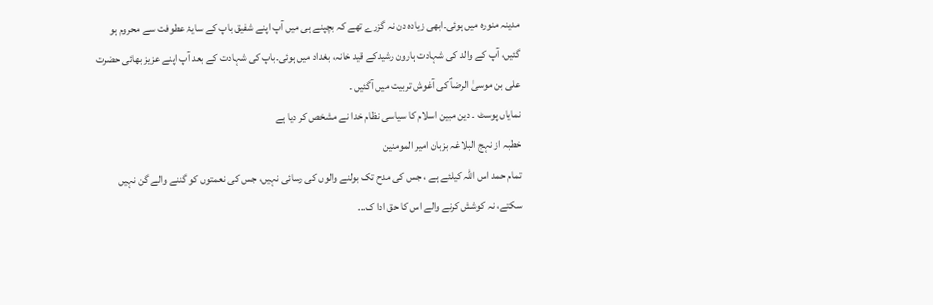مدینہ منورہ میں ہوئی۔ابھی زیادہ دن نہ گزرے تھے کہ بچپنے ہی میں آپ اپنے شفیق باپ کے سایۂ عطوفت سے محروم ہو گئیں، آپ کے والد کی شہادت ہارون رشیدکے قید خانہ، بغداد میں ہوئی۔باپ کی شہادت کے بعد آپ اپنے عزیز بھائی حضرت علی بن موسیٰ الرضاؑ کی آغوش تربیت میں آگئیں ۔
نمایاں پوسٹ ۔ دین مبین اسلام کا سیاسی نظام خدا نے مشخص کر دیا ہے
خطبہ از نہج البلاغہ بزبان امیر المومنین
تمام حمد اس اللہ کیلئے ہے ، جس کی مدح تک بولنے والوں کی رسائی نہیں، جس کی نعمتوں کو گننے والے گن نہیں سکتے، نہ کوشش کرنے والے اس کا حق ادا ک...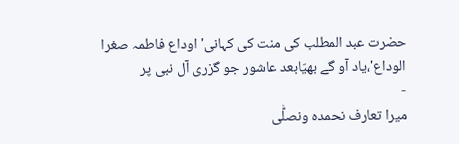حضرت عبد المطلب کی منت کی کہانی'اوداع فاطمہ صغرا الوداع'،یاد آو گے بھیّابعد عاشور جو گزری آل نبی پر
-
میرا تعارف نحمدہ ونصلّٰی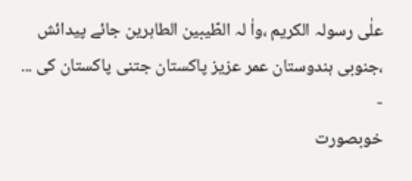علٰی رسولہ الکریم ،واٰ لہ الطّیبین الطاہرین جائے پیدائش ،جنوبی ہندوستان عمر عزیز پاکستان جتنی پاکستان کی ...
-
خوبصورت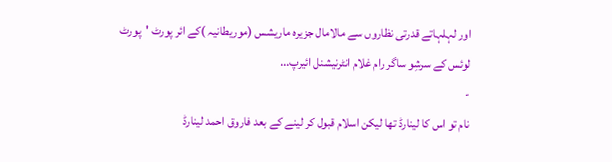اور لہلہاتے قدرتی نظاروں سے مالامال جزیرہ ماریشس (موریطانیہ )کے ائر پورٹ 'پورٹ لوئس کے سرشِو ساگر رام غلام انٹرنیشنل ائیرپ...
-
نام تو اس کا لینارڈ تھا لیکن اسلام قبول کر لینے کے بعد فاروق احمد لینارڈ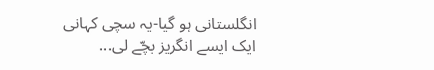انگلستانی ہو گیا-یہ سچی کہانی ایک ایسے انگریز بچّے لی...